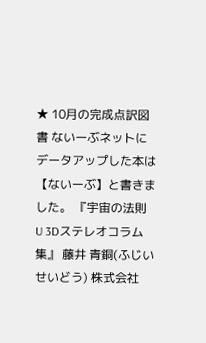★ 10月の完成点訳図書 ないーぶネットにデータアップした本は【ないーぶ】と書きました。 『宇宙の法則 U 3Dステレオコラム集』 藤井 青銅(ふじい せいどう) 株式会社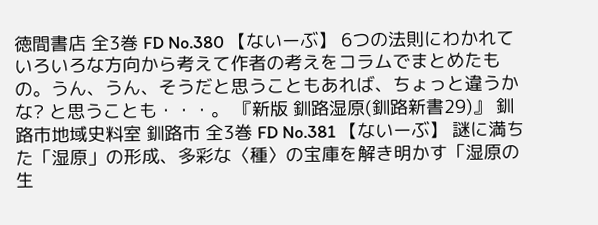徳間書店 全3巻 FD No.380 【ないーぶ】 6つの法則にわかれていろいろな方向から考えて作者の考えをコラムでまとめたもの。うん、うん、そうだと思うこともあれば、ちょっと違うかな? と思うことも・・・。 『新版 釧路湿原(釧路新書29)』 釧路市地域史料室 釧路市 全3巻 FD No.381 【ないーぶ】 謎に満ちた「湿原」の形成、多彩な〈種〉の宝庫を解き明かす「湿原の生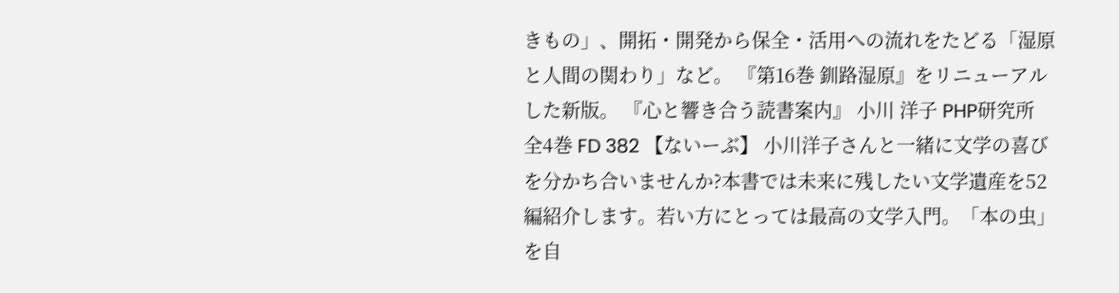きもの」、開拓・開発から保全・活用への流れをたどる「湿原と人間の関わり」など。 『第16巻 釧路湿原』をリニューアルした新版。 『心と響き合う読書案内』 小川 洋子 PHP研究所 全4巻 FD 382 【ないーぶ】 小川洋子さんと一緒に文学の喜びを分かち合いませんか?本書では未来に残したい文学遺産を52編紹介します。若い方にとっては最高の文学入門。「本の虫」を自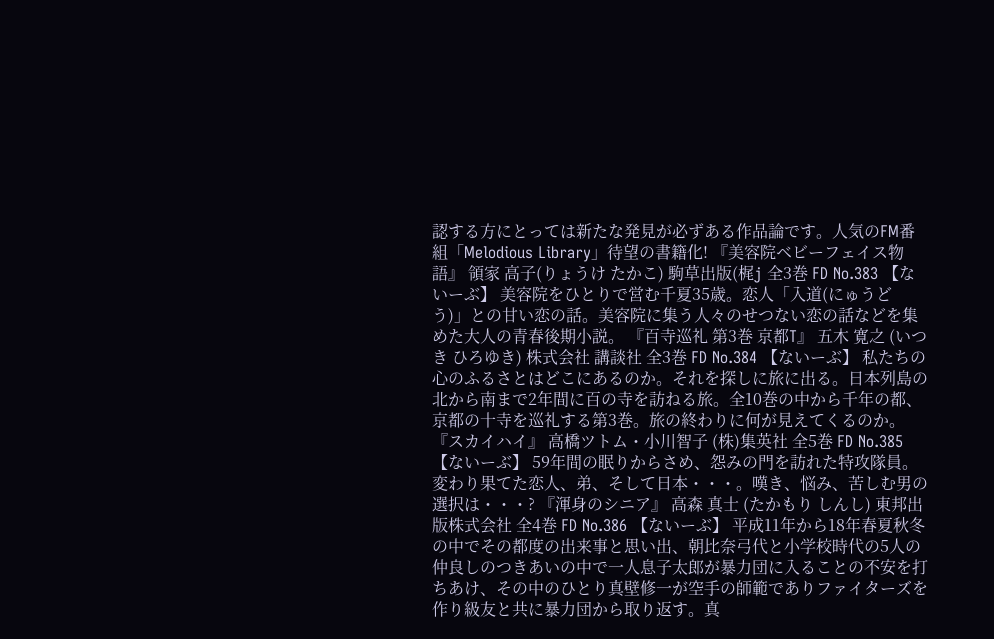認する方にとっては新たな発見が必ずある作品論です。人気のFM番組「Melodious Library」待望の書籍化! 『美容院ベビーフェイス物語』 領家 高子(りょうけ たかこ) 駒草出版(梶j 全3巻 FD No.383 【ないーぶ】 美容院をひとりで営む千夏35歳。恋人「入道(にゅうどう)」との甘い恋の話。美容院に集う人々のせつない恋の話などを集めた大人の青春後期小説。 『百寺巡礼 第3巻 京都T』 五木 寛之 (いつき ひろゆき) 株式会社 講談社 全3巻 FD No.384 【ないーぶ】 私たちの心のふるさとはどこにあるのか。それを探しに旅に出る。日本列島の北から南まで2年間に百の寺を訪ねる旅。全10巻の中から千年の都、京都の十寺を巡礼する第3巻。旅の終わりに何が見えてくるのか。 『スカイハイ』 高橋ツトム・小川智子 (株)集英社 全5巻 FD No.385 【ないーぶ】 59年間の眠りからさめ、怨みの門を訪れた特攻隊員。変わり果てた恋人、弟、そして日本・・・。嘆き、悩み、苦しむ男の選択は・・・? 『渾身のシニア』 高森 真士 (たかもり しんし) 東邦出版株式会社 全4巻 FD No.386 【ないーぶ】 平成11年から18年春夏秋冬の中でその都度の出来事と思い出、朝比奈弓代と小学校時代の5人の仲良しのつきあいの中で一人息子太郎が暴力団に入ることの不安を打ちあけ、その中のひとり真壁修一が空手の師範でありファイターズを作り級友と共に暴力団から取り返す。真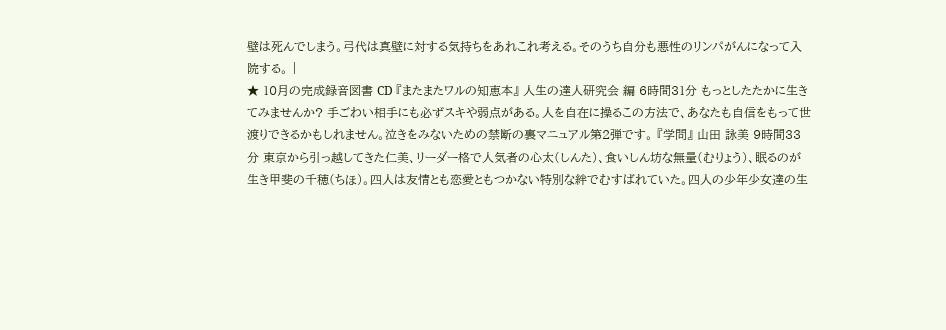壁は死んでしまう。弓代は真壁に対する気持ちをあれこれ考える。そのうち自分も悪性のリンパがんになって入院する。 |
★ 10月の完成録音図書 CD 『またまたワルの知恵本』 人生の達人研究会 編 6時間31分 もっとしたたかに生きてみませんか? 手ごわい相手にも必ずスキや弱点がある。人を自在に操るこの方法で、あなたも自信をもって世渡りできるかもしれません。泣きをみないための禁断の裏マニュアル第2弾です。 『学問』 山田 詠美 9時間33分 東京から引っ越してきた仁美、リーダー格で人気者の心太(しんた)、食いしん坊な無量(むりょう)、眠るのが生き甲斐の千穂(ちほ)。四人は友情とも恋愛ともつかない特別な絆でむすばれていた。四人の少年少女達の生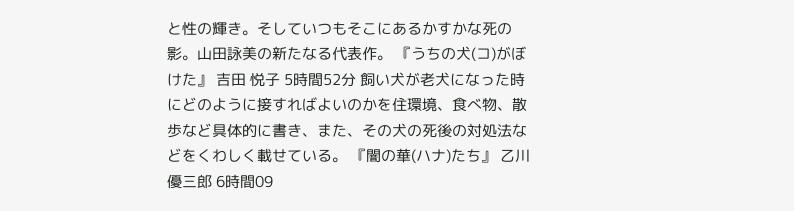と性の輝き。そしていつもそこにあるかすかな死の影。山田詠美の新たなる代表作。 『うちの犬(コ)がぼけた』 吉田 悦子 5時間52分 飼い犬が老犬になった時にどのように接すればよいのかを住環境、食べ物、散歩など具体的に書き、また、その犬の死後の対処法などをくわしく載せている。 『闇の華(ハナ)たち』 乙川 優三郎 6時間09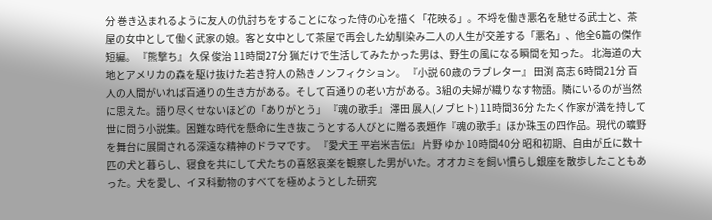分 巻き込まれるように友人の仇討ちをすることになった侍の心を描く「花映る」。不埒を働き悪名を馳せる武士と、茶屋の女中として働く武家の娘。客と女中として茶屋で再会した幼馴染み二人の人生が交差する「悪名」、他全6篇の傑作短編。 『熊撃ち』 久保 俊治 11時間27分 猟だけで生活してみたかった男は、野生の風になる瞬間を知った。 北海道の大地とアメリカの森を駆け抜けた若き狩人の熱きノンフィクション。 『小説 60歳のラブレター』 田渕 高志 6時間21分 百人の人間がいれば百通りの生き方がある。そして百通りの老い方がある。3組の夫婦が織りなす物語。隣にいるのが当然に思えた。語り尽くせないほどの「ありがとう」 『魂の歌手』 澤田 展人(ノブヒト) 11時間36分 たたく作家が満を持して世に問う小説集。困難な時代を懸命に生き抜こうとする人びとに贈る表題作『魂の歌手』ほか珠玉の四作品。現代の曠野を舞台に展開される深遠な精神のドラマです。 『愛犬王 平岩米吉伝』 片野 ゆか 10時間40分 昭和初期、自由が丘に数十匹の犬と暮らし、寝食を共にして犬たちの喜怒哀楽を観察した男がいた。オオカミを飼い慣らし銀座を散歩したこともあった。犬を愛し、イヌ科動物のすべてを極めようとした研究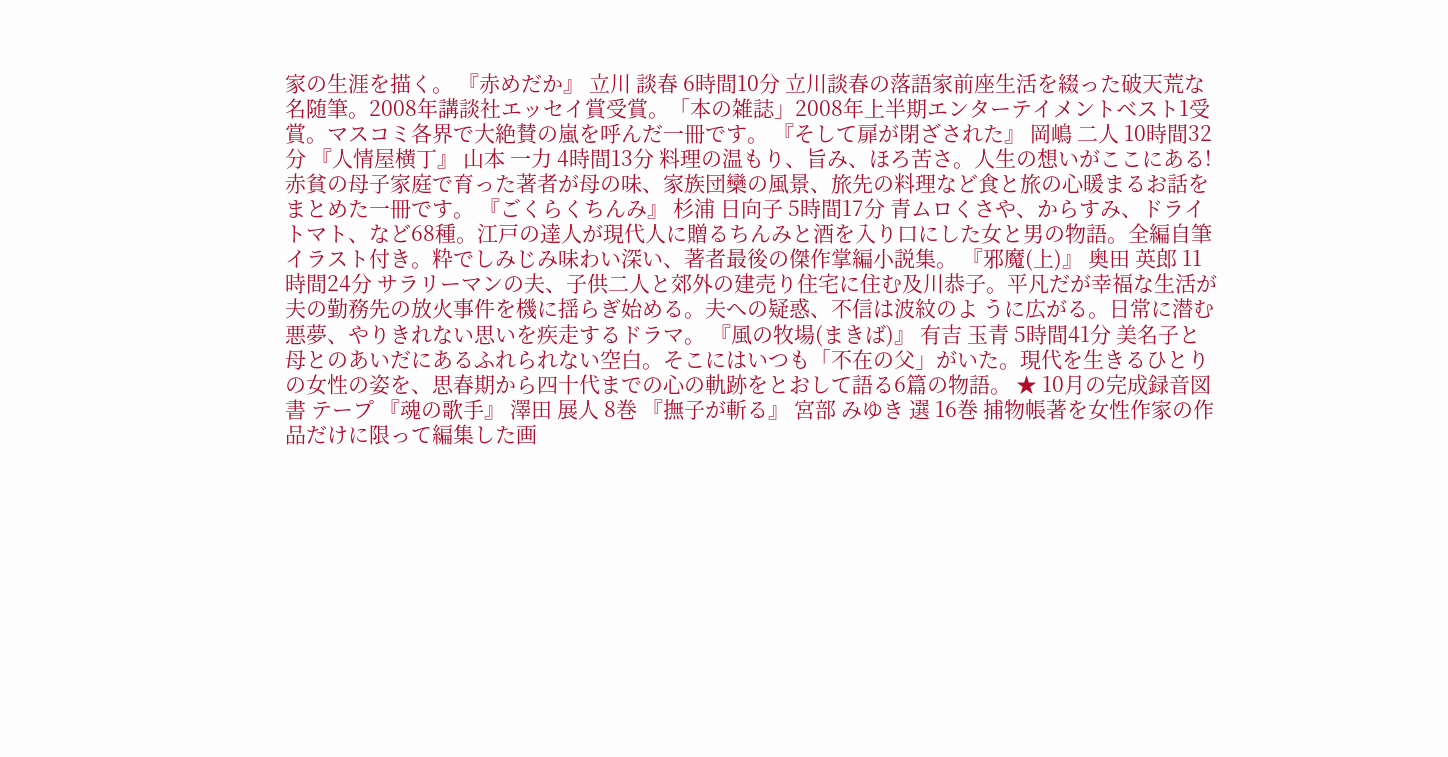家の生涯を描く。 『赤めだか』 立川 談春 6時間10分 立川談春の落語家前座生活を綴った破天荒な名随筆。2008年講談社エッセイ賞受賞。「本の雑誌」2008年上半期エンターテイメントベスト1受賞。マスコミ各界で大絶賛の嵐を呼んだ一冊です。 『そして扉が閉ざされた』 岡嶋 二人 10時間32分 『人情屋横丁』 山本 一力 4時間13分 料理の温もり、旨み、ほろ苦さ。人生の想いがここにある! 赤貧の母子家庭で育った著者が母の味、家族団欒の風景、旅先の料理など食と旅の心暖まるお話をまとめた一冊です。 『ごくらくちんみ』 杉浦 日向子 5時間17分 青ムロくさや、からすみ、ドライトマト、など68種。江戸の達人が現代人に贈るちんみと酒を入り口にした女と男の物語。全編自筆イラスト付き。粋でしみじみ味わい深い、著者最後の傑作掌編小説集。 『邪魔(上)』 奥田 英郎 11時間24分 サラリーマンの夫、子供二人と郊外の建売り住宅に住む及川恭子。平凡だが幸福な生活が夫の勤務先の放火事件を機に揺らぎ始める。夫への疑惑、不信は波紋のよ うに広がる。日常に潜む悪夢、やりきれない思いを疾走するドラマ。 『風の牧場(まきば)』 有吉 玉青 5時間41分 美名子と母とのあいだにあるふれられない空白。そこにはいつも「不在の父」がいた。現代を生きるひとりの女性の姿を、思春期から四十代までの心の軌跡をとおして語る6篇の物語。 ★ 10月の完成録音図書 テープ 『魂の歌手』 澤田 展人 8巻 『撫子が斬る』 宮部 みゆき 選 16巻 捕物帳著を女性作家の作品だけに限って編集した画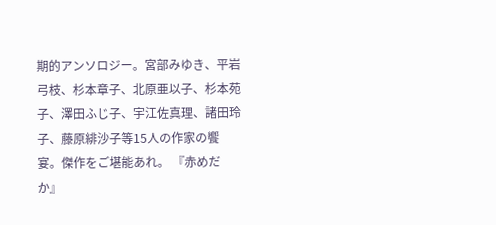期的アンソロジー。宮部みゆき、平岩弓枝、杉本章子、北原亜以子、杉本苑子、澤田ふじ子、宇江佐真理、諸田玲子、藤原緋沙子等15人の作家の饗宴。傑作をご堪能あれ。 『赤めだか』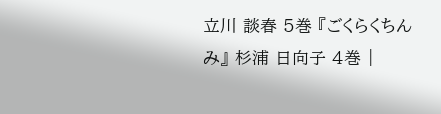立川 談春 5巻 『ごくらくちんみ』 杉浦 日向子 4巻 |